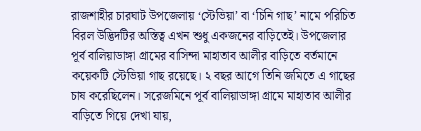রাজশাহীর চারঘাট উপজেলায় ‘স্টেভিয়া’ বা ‘চিনি গাছ’ নামে পরিচিত বিরল উদ্ভিদটির অস্তিত্ব এখন শুধু একজনের বাড়িতেই। উপজেলার পূর্ব বালিয়াডাঙ্গা গ্রামের বাসিন্দা মাহাতাব আলীর বাড়িতে বর্তমানে কয়েকটি স্টেভিয়া গাছ রয়েছে। ২ বছর আগে তিনি জমিতে এ গাছের চাষ করেছিলেন। সরেজমিনে পূর্ব বালিয়াডাঙ্গা গ্রামে মাহাতাব আলীর বাড়িতে গিয়ে দেখা যায়,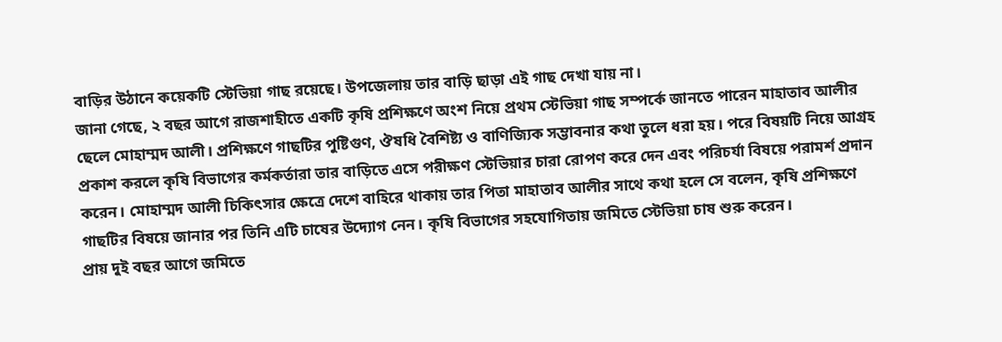বাড়ির উঠানে কয়েকটি স্টেভিয়া গাছ রয়েছে। উপজেলায় তার বাড়ি ছাড়া এই গাছ দেখা যায় না।
জানা গেছে, ২ বছর আগে রাজশাহীতে একটি কৃষি প্রশিক্ষণে অংশ নিয়ে প্রথম স্টেভিয়া গাছ সম্পর্কে জানতে পারেন মাহাতাব আলীর ছেলে মোহাম্মদ আলী। প্রশিক্ষণে গাছটির পুষ্টিগুণ, ঔষধি বৈশিষ্ট্য ও বাণিজ্যিক সম্ভাবনার কথা তুলে ধরা হয়। পরে বিষয়টি নিয়ে আগ্রহ প্রকাশ করলে কৃষি বিভাগের কর্মকর্তারা তার বাড়িতে এসে পরীক্ষণ স্টেভিয়ার চারা রোপণ করে দেন এবং পরিচর্যা বিষয়ে পরামর্শ প্রদান করেন। মোহাম্মদ আলী চিকিৎসার ক্ষেত্রে দেশে বাহিরে থাকায় তার পিতা মাহাতাব আলীর সাথে কথা হলে সে বলেন, কৃষি প্রশিক্ষণে গাছটির বিষয়ে জানার পর তিনি এটি চাষের উদ্যোগ নেন। কৃষি বিভাগের সহযোগিতায় জমিতে স্টেভিয়া চাষ শুরু করেন।
প্রায় দুই বছর আগে জমিতে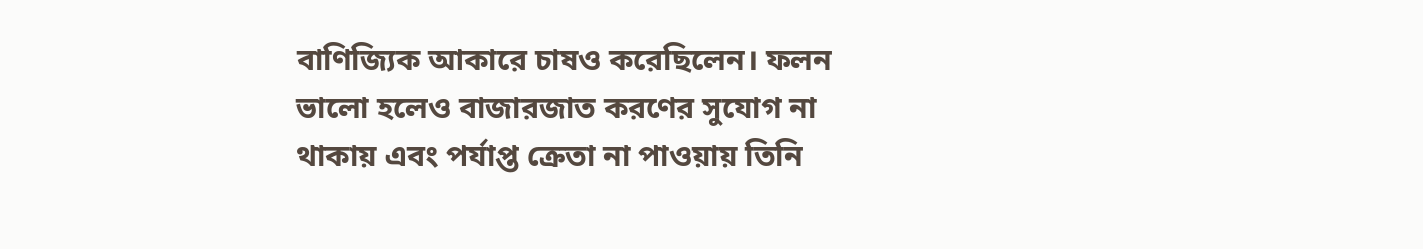বাণিজ্যিক আকারে চাষও করেছিলেন। ফলন ভালো হলেও বাজারজাত করণের সুযোগ না থাকায় এবং পর্যাপ্ত ক্রেতা না পাওয়ায় তিনি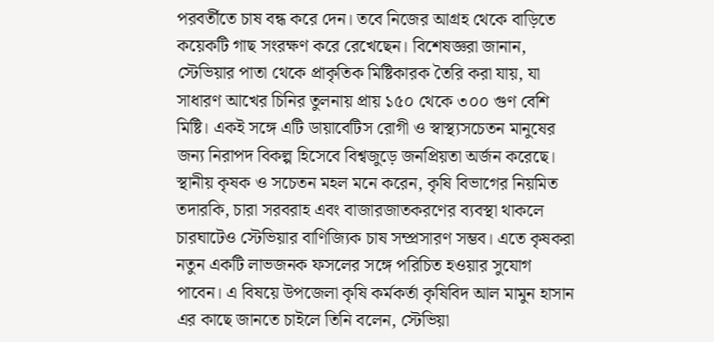পরবর্তীতে চাষ বন্ধ করে দেন। তবে নিজের আগ্রহ থেকে বাড়িতে কয়েকটি গাছ সংরক্ষণ করে রেখেছেন। বিশেষজ্ঞরা জানান, স্টেভিয়ার পাতা থেকে প্রাকৃতিক মিষ্টিকারক তৈরি করা যায়, যা সাধারণ আখের চিনির তুলনায় প্রায় ১৫০ থেকে ৩০০ গুণ বেশি মিষ্টি। একই সঙ্গে এটি ডায়াবেটিস রোগী ও স্বাস্থ্যসচেতন মানুষের জন্য নিরাপদ বিকল্প হিসেবে বিশ্বজুড়ে জনপ্রিয়তা অর্জন করেছে।
স্থানীয় কৃষক ও সচেতন মহল মনে করেন, কৃষি বিভাগের নিয়মিত তদারকি, চারা সরবরাহ এবং বাজারজাতকরণের ব্যবস্থা থাকলে চারঘাটেও স্টেভিয়ার বাণিজ্যিক চাষ সম্প্রসারণ সম্ভব। এতে কৃষকরা নতুন একটি লাভজনক ফসলের সঙ্গে পরিচিত হওয়ার সুযোগ পাবেন। এ বিষয়ে উপজেলা কৃষি কর্মকর্তা কৃষিবিদ আল মামুন হাসান এর কাছে জানতে চাইলে তিনি বলেন, স্টেভিয়া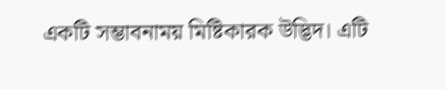একটি সম্ভাবনাময় মিষ্টিকারক উদ্ভিদ। এটি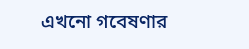এখনো গবেষণার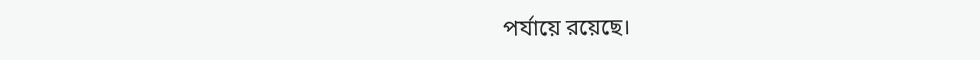পর্যায়ে রয়েছে।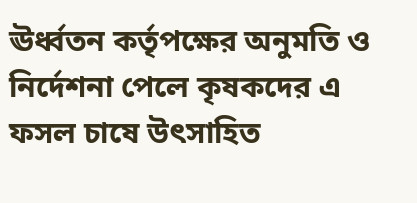ঊর্ধ্বতন কর্তৃপক্ষের অনুমতি ও নির্দেশনা পেলে কৃষকদের এ ফসল চাষে উৎসাহিত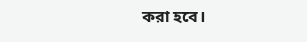করা হবে।